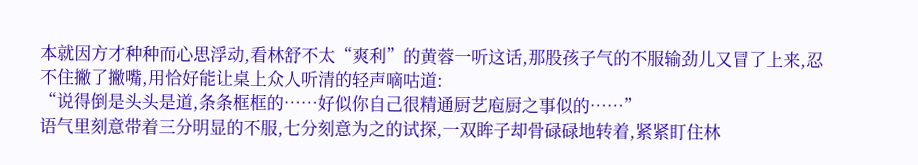本就因方才种种而心思浮动,看林舒不太“爽利”的黄蓉一听这话,那股孩子气的不服输劲儿又冒了上来,忍不住撇了撇嘴,用恰好能让桌上众人听清的轻声嘀咕道:
“说得倒是头头是道,条条框框的……好似你自己很精通厨艺庖厨之事似的……”
语气里刻意带着三分明显的不服,七分刻意为之的试探,一双眸子却骨碌碌地转着,紧紧盯住林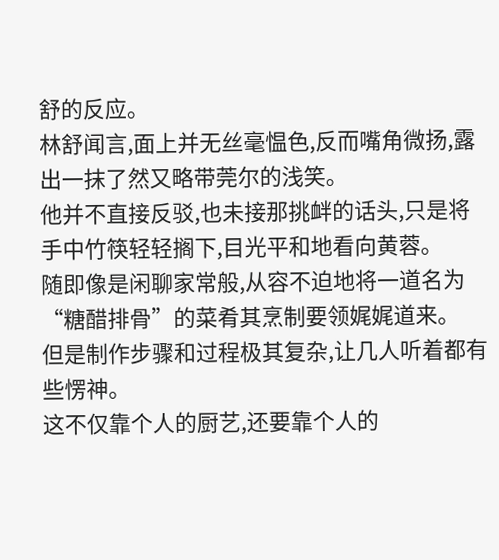舒的反应。
林舒闻言,面上并无丝毫愠色,反而嘴角微扬,露出一抹了然又略带莞尔的浅笑。
他并不直接反驳,也未接那挑衅的话头,只是将手中竹筷轻轻搁下,目光平和地看向黄蓉。
随即像是闲聊家常般,从容不迫地将一道名为“糖醋排骨”的菜肴其烹制要领娓娓道来。
但是制作步骤和过程极其复杂,让几人听着都有些愣神。
这不仅靠个人的厨艺,还要靠个人的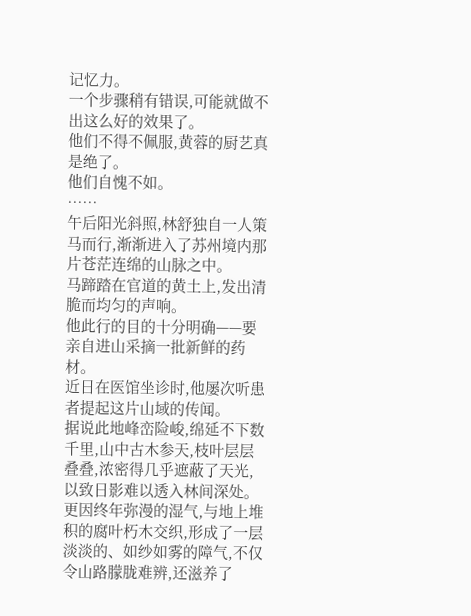记忆力。
一个步骤稍有错误,可能就做不出这么好的效果了。
他们不得不佩服,黄蓉的厨艺真是绝了。
他们自愧不如。
……
午后阳光斜照,林舒独自一人策马而行,渐渐进入了苏州境内那片苍茫连绵的山脉之中。
马蹄踏在官道的黄土上,发出清脆而均匀的声响。
他此行的目的十分明确——要亲自进山采摘一批新鲜的药材。
近日在医馆坐诊时,他屡次听患者提起这片山域的传闻。
据说此地峰峦险峻,绵延不下数千里,山中古木参天,枝叶层层叠叠,浓密得几乎遮蔽了天光,以致日影难以透入林间深处。
更因终年弥漫的湿气,与地上堆积的腐叶朽木交织,形成了一层淡淡的、如纱如雾的障气,不仅令山路朦胧难辨,还滋养了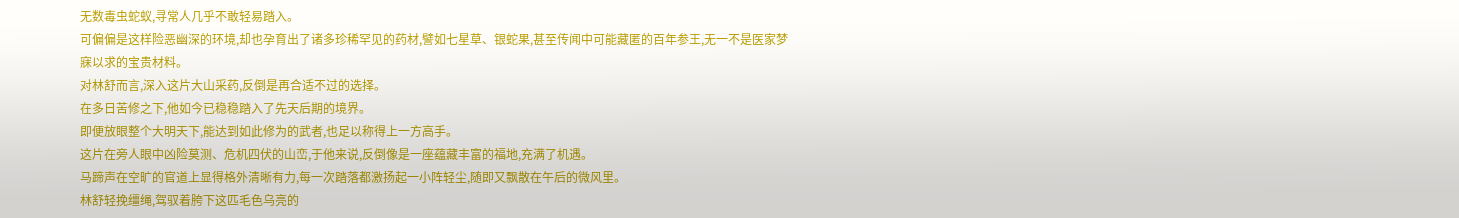无数毒虫蛇蚁,寻常人几乎不敢轻易踏入。
可偏偏是这样险恶幽深的环境,却也孕育出了诸多珍稀罕见的药材,譬如七星草、银蛇果,甚至传闻中可能藏匿的百年参王,无一不是医家梦寐以求的宝贵材料。
对林舒而言,深入这片大山采药,反倒是再合适不过的选择。
在多日苦修之下,他如今已稳稳踏入了先天后期的境界。
即便放眼整个大明天下,能达到如此修为的武者,也足以称得上一方高手。
这片在旁人眼中凶险莫测、危机四伏的山峦,于他来说,反倒像是一座蕴藏丰富的福地,充满了机遇。
马蹄声在空旷的官道上显得格外清晰有力,每一次踏落都激扬起一小阵轻尘,随即又飘散在午后的微风里。
林舒轻挽缰绳,驾驭着胯下这匹毛色乌亮的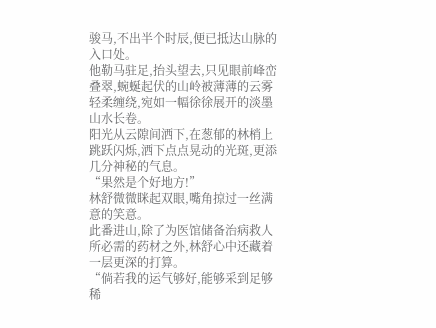骏马,不出半个时辰,便已抵达山脉的入口处。
他勒马驻足,抬头望去,只见眼前峰峦叠翠,蜿蜒起伏的山岭被薄薄的云雾轻柔缠绕,宛如一幅徐徐展开的淡墨山水长卷。
阳光从云隙间洒下,在葱郁的林梢上跳跃闪烁,洒下点点晃动的光斑,更添几分神秘的气息。
“果然是个好地方!”
林舒微微眯起双眼,嘴角掠过一丝满意的笑意。
此番进山,除了为医馆储备治病救人所必需的药材之外,林舒心中还藏着一层更深的打算。
“倘若我的运气够好,能够采到足够稀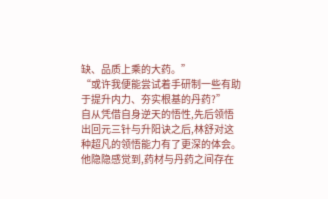缺、品质上乘的大药。”
“或许我便能尝试着手研制一些有助于提升内力、夯实根基的丹药?”
自从凭借自身逆天的悟性,先后领悟出回元三针与升阳诀之后,林舒对这种超凡的领悟能力有了更深的体会。
他隐隐感觉到,药材与丹药之间存在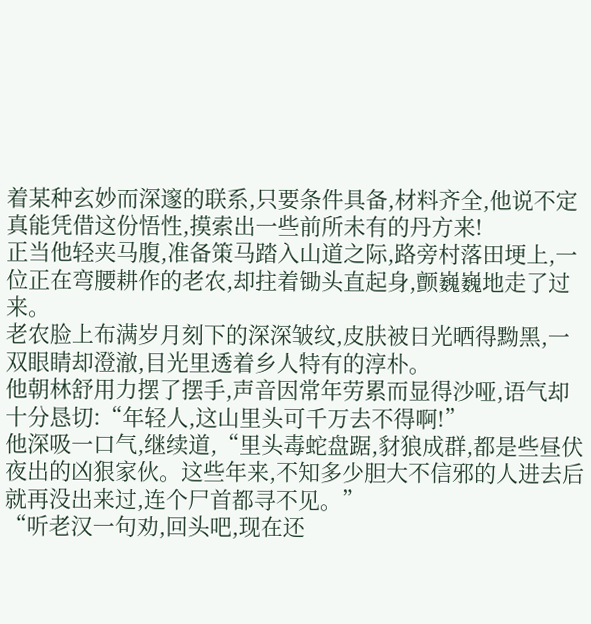着某种玄妙而深邃的联系,只要条件具备,材料齐全,他说不定真能凭借这份悟性,摸索出一些前所未有的丹方来!
正当他轻夹马腹,准备策马踏入山道之际,路旁村落田埂上,一位正在弯腰耕作的老农,却拄着锄头直起身,颤巍巍地走了过来。
老农脸上布满岁月刻下的深深皱纹,皮肤被日光晒得黝黑,一双眼睛却澄澈,目光里透着乡人特有的淳朴。
他朝林舒用力摆了摆手,声音因常年劳累而显得沙哑,语气却十分恳切:“年轻人,这山里头可千万去不得啊!”
他深吸一口气,继续道,“里头毒蛇盘踞,豺狼成群,都是些昼伏夜出的凶狠家伙。这些年来,不知多少胆大不信邪的人进去后就再没出来过,连个尸首都寻不见。”
“听老汉一句劝,回头吧,现在还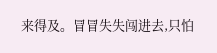来得及。冒冒失失闯进去,只怕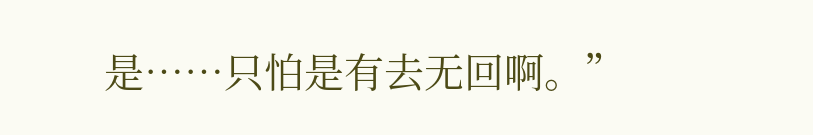是……只怕是有去无回啊。”